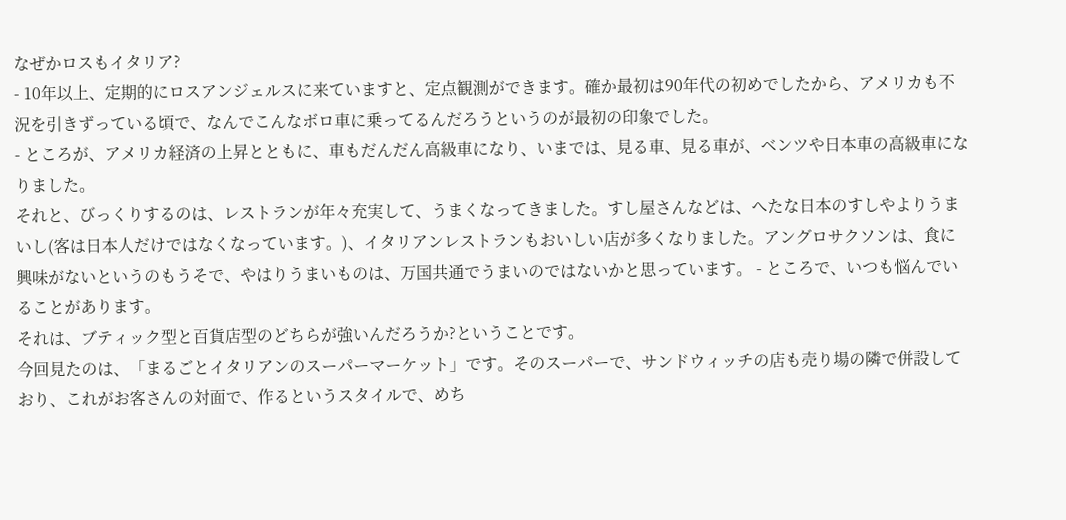なぜかロスもイタリア?
- 10年以上、定期的にロスアンジェルスに来ていますと、定点観測ができます。確か最初は90年代の初めでしたから、アメリカも不況を引きずっている頃で、なんでこんなボロ車に乗ってるんだろうというのが最初の印象でした。
- ところが、アメリカ経済の上昇とともに、車もだんだん高級車になり、いまでは、見る車、見る車が、ベンツや日本車の高級車になりました。
それと、びっくりするのは、レストランが年々充実して、うまくなってきました。すし屋さんなどは、へたな日本のすしやよりうまいし(客は日本人だけではなくなっています。)、イタリアンレストランもおいしい店が多くなりました。アングロサクソンは、食に興味がないというのもうそで、やはりうまいものは、万国共通でうまいのではないかと思っています。 - ところで、いつも悩んでいることがあります。
それは、ブティック型と百貨店型のどちらが強いんだろうか?ということです。
今回見たのは、「まるごとイタリアンのスーパーマーケット」です。そのスーパーで、サンドウィッチの店も売り場の隣で併設しており、これがお客さんの対面で、作るというスタイルで、めち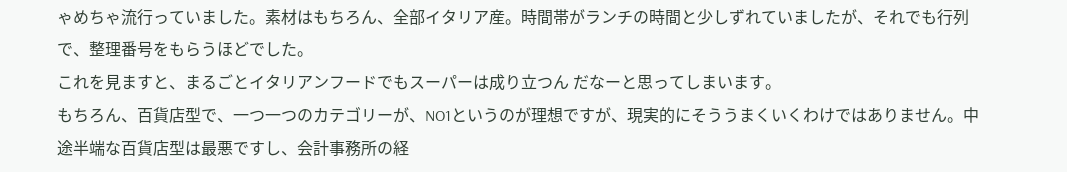ゃめちゃ流行っていました。素材はもちろん、全部イタリア産。時間帯がランチの時間と少しずれていましたが、それでも行列で、整理番号をもらうほどでした。
これを見ますと、まるごとイタリアンフードでもスーパーは成り立つん だなーと思ってしまいます。
もちろん、百貨店型で、一つ一つのカテゴリーが、NO1というのが理想ですが、現実的にそううまくいくわけではありません。中途半端な百貨店型は最悪ですし、会計事務所の経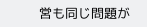営も同じ問題が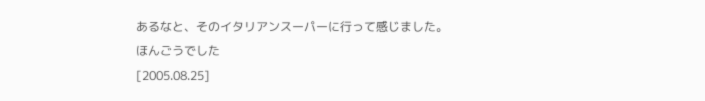あるなと、そのイタリアンスーパーに行って感じました。
ほんごうでした
[2005.08.25]